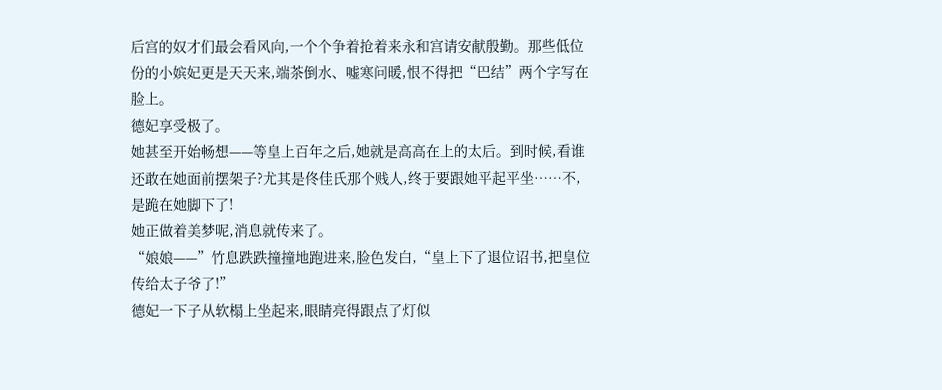后宫的奴才们最会看风向,一个个争着抢着来永和宫请安献殷勤。那些低位份的小嫔妃更是天天来,端茶倒水、嘘寒问暖,恨不得把“巴结”两个字写在脸上。
德妃享受极了。
她甚至开始畅想——等皇上百年之后,她就是高高在上的太后。到时候,看谁还敢在她面前摆架子?尤其是佟佳氏那个贱人,终于要跟她平起平坐……不,是跪在她脚下了!
她正做着美梦呢,消息就传来了。
“娘娘——”竹息跌跌撞撞地跑进来,脸色发白,“皇上下了退位诏书,把皇位传给太子爷了!”
德妃一下子从软榻上坐起来,眼睛亮得跟点了灯似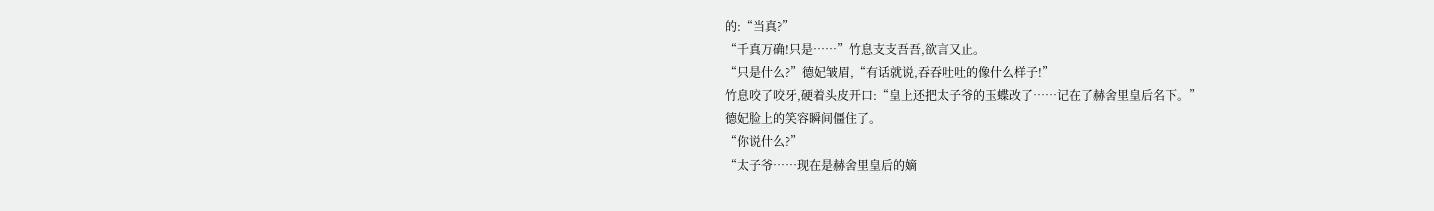的:“当真?”
“千真万确!只是……”竹息支支吾吾,欲言又止。
“只是什么?”德妃皱眉,“有话就说,吞吞吐吐的像什么样子!”
竹息咬了咬牙,硬着头皮开口:“皇上还把太子爷的玉蝶改了……记在了赫舍里皇后名下。”
德妃脸上的笑容瞬间僵住了。
“你说什么?”
“太子爷……现在是赫舍里皇后的嫡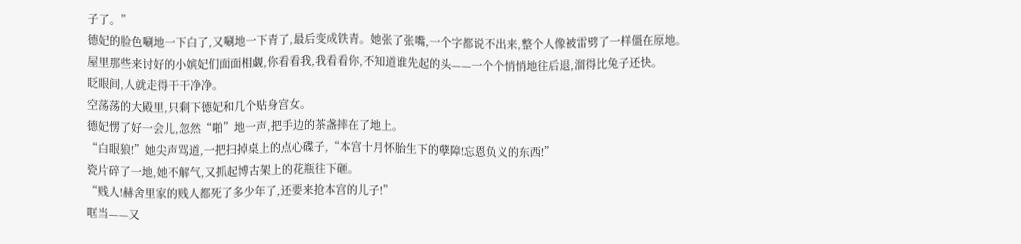子了。”
德妃的脸色唰地一下白了,又唰地一下青了,最后变成铁青。她张了张嘴,一个字都说不出来,整个人像被雷劈了一样僵在原地。
屋里那些来讨好的小嫔妃们面面相觑,你看看我,我看看你,不知道谁先起的头——一个个悄悄地往后退,溜得比兔子还快。
眨眼间,人就走得干干净净。
空荡荡的大殿里,只剩下德妃和几个贴身宫女。
德妃愣了好一会儿,忽然“啪”地一声,把手边的茶盏摔在了地上。
“白眼狼!”她尖声骂道,一把扫掉桌上的点心碟子,“本宫十月怀胎生下的孽障!忘恩负义的东西!”
瓷片碎了一地,她不解气,又抓起博古架上的花瓶往下砸。
“贱人!赫舍里家的贱人都死了多少年了,还要来抢本宫的儿子!”
哐当——又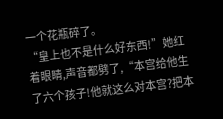一个花瓶碎了。
“皇上也不是什么好东西!”她红着眼睛,声音都劈了,“本宫给他生了六个孩子!他就这么对本宫?把本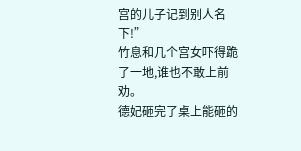宫的儿子记到别人名下!”
竹息和几个宫女吓得跪了一地,谁也不敢上前劝。
德妃砸完了桌上能砸的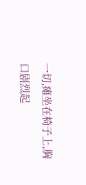一切,瘫坐在椅子上,胸口剧烈起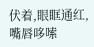伏着,眼眶通红,嘴唇哆嗦